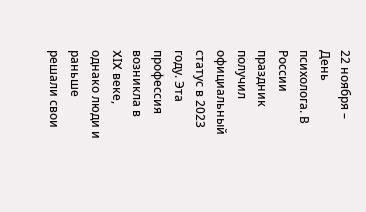22 ноября – День психолога. В России праздник получил официальный статус в 2023 году. Эта профессия возникла в XIX веке, однако люди и раньше решали свои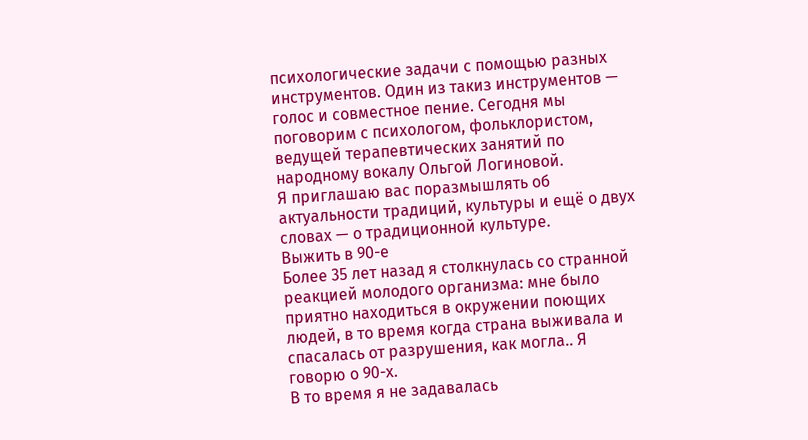психологические задачи с помощью разных инструментов. Один из такиз инструментов — голос и совместное пение. Сегодня мы поговорим с психологом, фольклористом, ведущей терапевтических занятий по народному вокалу Ольгой Логиновой.
Я приглашаю вас поразмышлять об актуальности традиций, культуры и ещё о двух словах — о традиционной культуре.
Выжить в 90-е
Более 35 лет назад я столкнулась со странной реакцией молодого организма: мне было приятно находиться в окружении поющих людей, в то время когда страна выживала и спасалась от разрушения, как могла.. Я говорю о 90-х.
В то время я не задавалась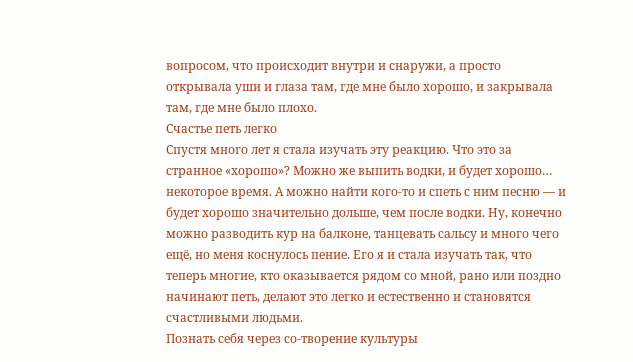вопросом, что происходит внутри и снаружи, а просто открывала уши и глаза там, где мне было хорошо, и закрывала там, где мне было плохо.
Счастье петь легко
Спустя много лет я стала изучать эту реакцию. Что это за странное «хорошо»? Можно же выпить водки, и будет хорошо… некоторое время. А можно найти кого-то и спеть с ним песню — и будет хорошо значительно дольше, чем после водки. Ну, конечно можно разводить кур на балконе, танцевать сальсу и много чего ещё, но меня коснулось пение. Его я и стала изучать так, что теперь многие, кто оказывается рядом со мной, рано или поздно начинают петь, делают это легко и естественно и становятся счастливыми людьми.
Познать себя через со-творение культуры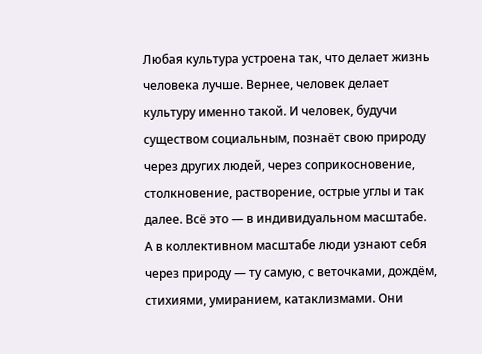Любая культура устроена так, что делает жизнь человека лучше. Вернее, человек делает культуру именно такой. И человек, будучи существом социальным, познаёт свою природу через других людей, через соприкосновение, столкновение, растворение, острые углы и так далее. Всё это — в индивидуальном масштабе.
А в коллективном масштабе люди узнают себя через природу — ту самую, с веточками, дождём, стихиями, умиранием, катаклизмами. Они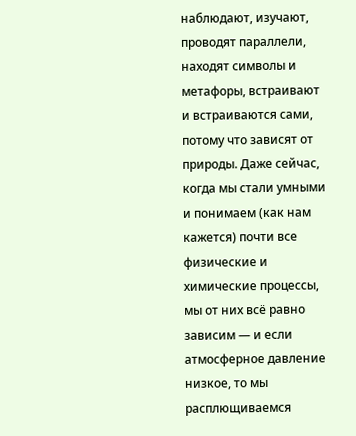наблюдают, изучают, проводят параллели, находят символы и метафоры, встраивают и встраиваются сами, потому что зависят от природы. Даже сейчас, когда мы стали умными и понимаем (как нам кажется) почти все физические и химические процессы, мы от них всё равно зависим — и если атмосферное давление низкое, то мы расплющиваемся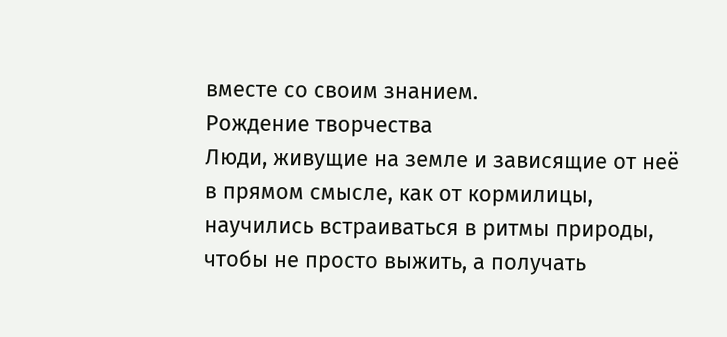вместе со своим знанием.
Рождение творчества
Люди, живущие на земле и зависящие от неё в прямом смысле, как от кормилицы, научились встраиваться в ритмы природы, чтобы не просто выжить, а получать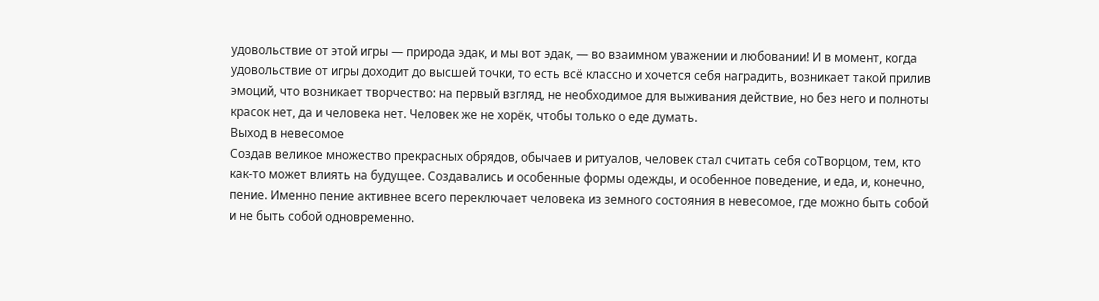удовольствие от этой игры — природа эдак, и мы вот эдак, — во взаимном уважении и любовании! И в момент, когда удовольствие от игры доходит до высшей точки, то есть всё классно и хочется себя наградить, возникает такой прилив эмоций, что возникает творчество: на первый взгляд, не необходимое для выживания действие, но без него и полноты красок нет, да и человека нет. Человек же не хорёк, чтобы только о еде думать.
Выход в невесомое
Создав великое множество прекрасных обрядов, обычаев и ритуалов, человек стал считать себя соТворцом, тем, кто как-то может влиять на будущее. Создавались и особенные формы одежды, и особенное поведение, и еда, и, конечно, пение. Именно пение активнее всего переключает человека из земного состояния в невесомое, где можно быть собой и не быть собой одновременно.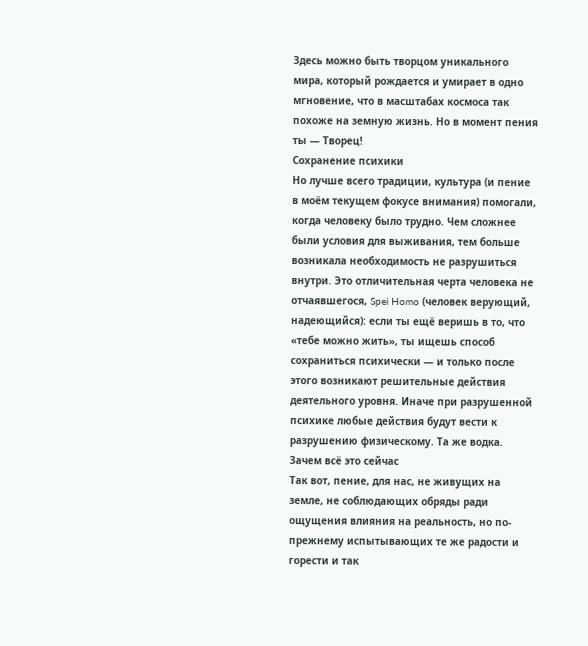Здесь можно быть творцом уникального мира, который рождается и умирает в одно мгновение, что в масштабах космоса так похоже на земную жизнь. Но в момент пения ты — Творец!
Сохранение психики
Но лучше всего традиции, культура (и пение в моём текущем фокусе внимания) помогали, когда человеку было трудно. Чем сложнее были условия для выживания, тем больше возникала необходимость не разрушиться внутри. Это отличительная черта человека не отчаявшегося, Spei Homo (человек верующий, надеющийся): если ты ещё веришь в то, что «тебе можно жить», ты ищешь способ сохраниться психически — и только после этого возникают решительные действия деятельного уровня. Иначе при разрушенной психике любые действия будут вести к разрушению физическому. Та же водка.
Зачем всё это сейчас
Так вот, пение, для нас, не живущих на земле, не соблюдающих обряды ради ощущения влияния на реальность, но по-прежнему испытывающих те же радости и горести и так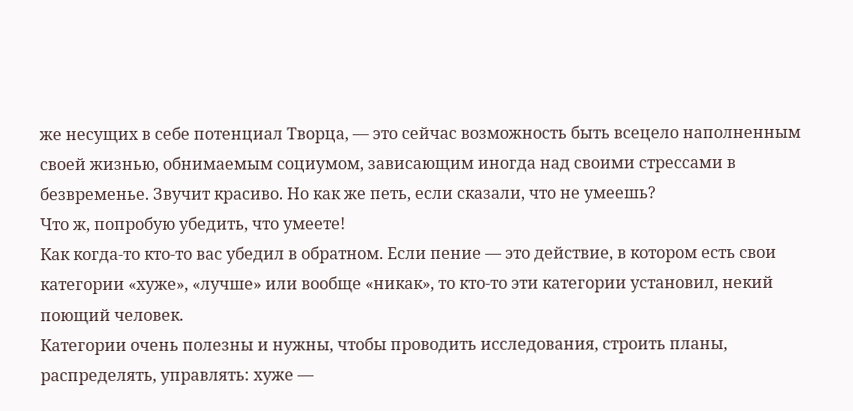же несущих в себе потенциал Творца, — это сейчас возможность быть всецело наполненным своей жизнью, обнимаемым социумом, зависающим иногда над своими стрессами в безвременье. Звучит красиво. Но как же петь, если сказали, что не умеешь?
Что ж, попробую убедить, что умеете!
Как когда-то кто-то вас убедил в обратном. Если пение — это действие, в котором есть свои категории «хуже», «лучше» или вообще «никак», то кто-то эти категории установил, некий поющий человек.
Категории очень полезны и нужны, чтобы проводить исследования, строить планы, распределять, управлять: хуже —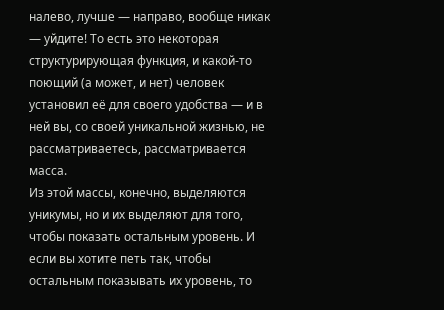налево, лучше — направо, вообще никак — уйдите! То есть это некоторая структурирующая функция, и какой-то поющий (а может, и нет) человек установил её для своего удобства — и в ней вы, со своей уникальной жизнью, не рассматриваетесь, рассматривается масса.
Из этой массы, конечно, выделяются уникумы, но и их выделяют для того, чтобы показать остальным уровень. И если вы хотите петь так, чтобы остальным показывать их уровень, то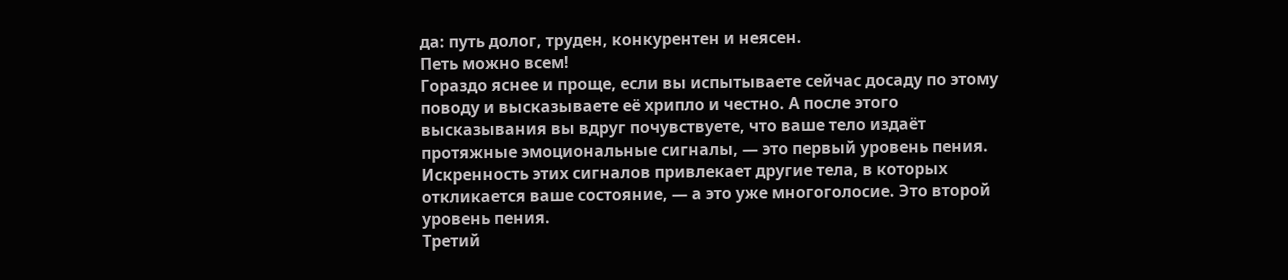да: путь долог, труден, конкурентен и неясен.
Петь можно всем!
Гораздо яснее и проще, если вы испытываете сейчас досаду по этому поводу и высказываете её хрипло и честно. А после этого высказывания вы вдруг почувствуете, что ваше тело издаёт протяжные эмоциональные сигналы, — это первый уровень пения.
Искренность этих сигналов привлекает другие тела, в которых откликается ваше состояние, — а это уже многоголосие. Это второй уровень пения.
Третий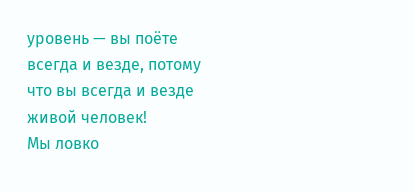уровень — вы поёте всегда и везде, потому что вы всегда и везде живой человек!
Мы ловко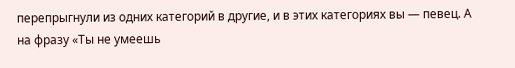перепрыгнули из одних категорий в другие, и в этих категориях вы — певец. А на фразу «Ты не умеешь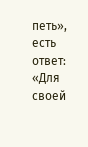петь», есть ответ: «Для своей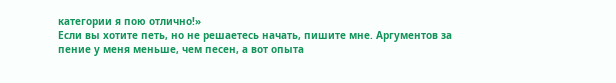категории я пою отлично!»
Если вы хотите петь, но не решаетесь начать, пишите мне. Аргументов за пение у меня меньше, чем песен, а вот опыта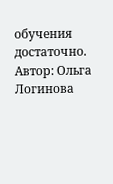обучения достаточно.
Автор: Ольга Логинова